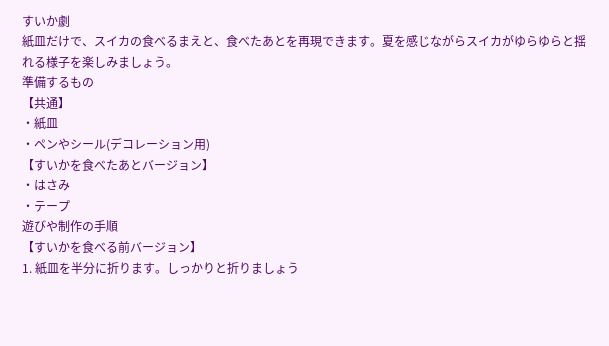すいか劇
紙皿だけで、スイカの食べるまえと、食べたあとを再現できます。夏を感じながらスイカがゆらゆらと揺れる様子を楽しみましょう。
準備するもの
【共通】
・紙皿
・ペンやシール(デコレーション用)
【すいかを食べたあとバージョン】
・はさみ
・テープ
遊びや制作の手順
【すいかを食べる前バージョン】
1. 紙皿を半分に折ります。しっかりと折りましょう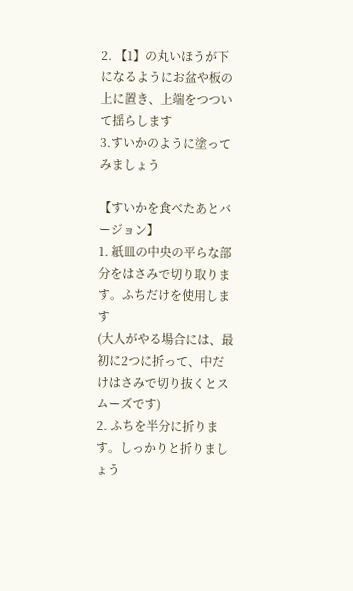2. 【1】の丸いほうが下になるようにお盆や板の上に置き、上端をつついて揺らします
3.すいかのように塗ってみましょう

【すいかを食べたあとバージョン】
1. 紙皿の中央の平らな部分をはさみで切り取ります。ふちだけを使用します
(大人がやる場合には、最初に2つに折って、中だけはさみで切り抜くとスムーズです)
2. ふちを半分に折ります。しっかりと折りましょう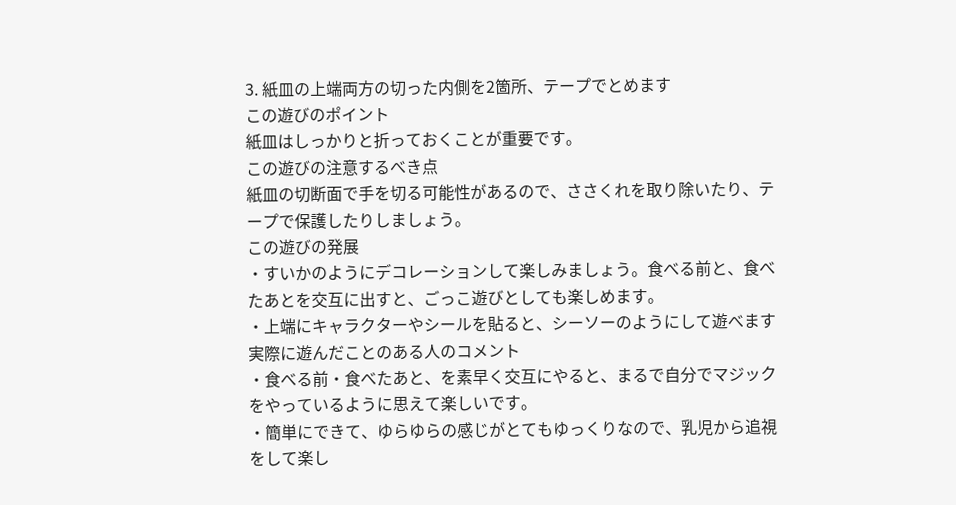3. 紙皿の上端両方の切った内側を2箇所、テープでとめます
この遊びのポイント
紙皿はしっかりと折っておくことが重要です。
この遊びの注意するべき点
紙皿の切断面で手を切る可能性があるので、ささくれを取り除いたり、テープで保護したりしましょう。
この遊びの発展
・すいかのようにデコレーションして楽しみましょう。食べる前と、食べたあとを交互に出すと、ごっこ遊びとしても楽しめます。
・上端にキャラクターやシールを貼ると、シーソーのようにして遊べます
実際に遊んだことのある人のコメント
・食べる前・食べたあと、を素早く交互にやると、まるで自分でマジックをやっているように思えて楽しいです。
・簡単にできて、ゆらゆらの感じがとてもゆっくりなので、乳児から追視をして楽し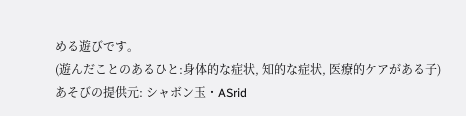める遊びです。
(遊んだことのあるひと:身体的な症状, 知的な症状, 医療的ケアがある子)
あそびの提供元: シャボン玉・ASrid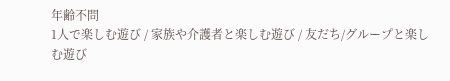年齢不問
1人で楽しむ遊び / 家族や介護者と楽しむ遊び / 友だち/グループと楽しむ遊び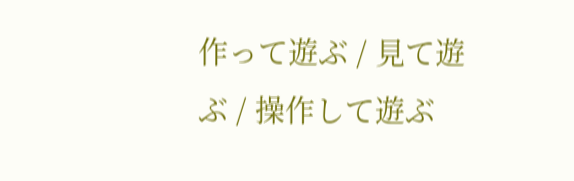作って遊ぶ / 見て遊ぶ / 操作して遊ぶ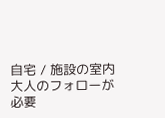自宅 / 施設の室内
大人のフォローが必要